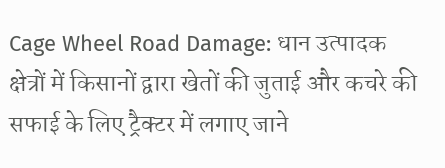Cage Wheel Road Damage: धान उत्पादक क्षेत्रों में किसानों द्वारा खेतों की जुताई और कचरे की सफाई के लिए ट्रैक्टर में लगाए जाने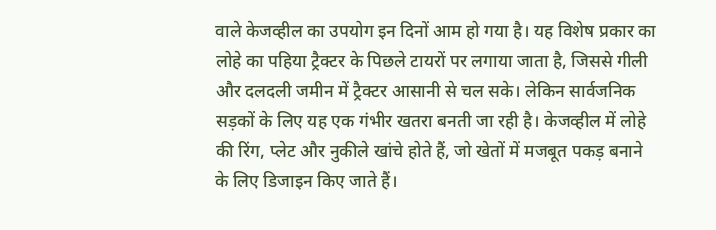वाले केजव्हील का उपयोग इन दिनों आम हो गया है। यह विशेष प्रकार का लोहे का पहिया ट्रैक्टर के पिछले टायरों पर लगाया जाता है, जिससे गीली और दलदली जमीन में ट्रैक्टर आसानी से चल सके। लेकिन सार्वजनिक सड़कों के लिए यह एक गंभीर खतरा बनती जा रही है। केजव्हील में लोहे की रिंग, प्लेट और नुकीले खांचे होते हैं, जो खेतों में मजबूत पकड़ बनाने के लिए डिजाइन किए जाते हैं।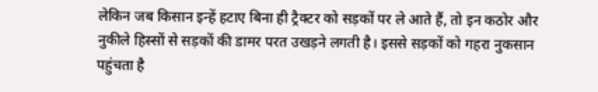लेकिन जब किसान इन्हें हटाए बिना ही ट्रैक्टर को सड़कों पर ले आते हैं, तो इन कठोर और नुकीले हिस्सों से सड़कों की डामर परत उखड़ने लगती है। इससे सड़कों को गहरा नुकसान पहुंचता है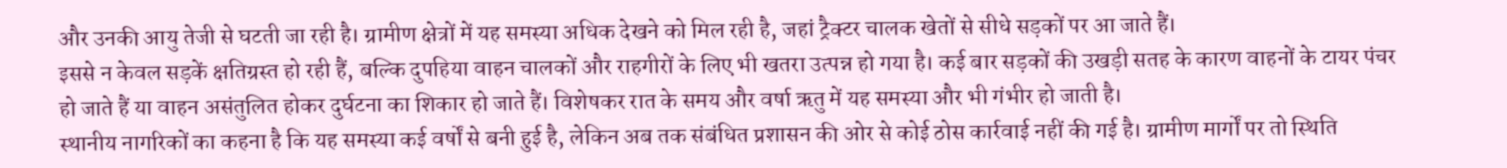और उनकी आयु तेजी से घटती जा रही है। ग्रामीण क्षेत्रों में यह समस्या अधिक देखने को मिल रही है, जहां ट्रैक्टर चालक खेतों से सीधे सड़कों पर आ जाते हैं।
इससे न केवल सड़कें क्षतिग्रस्त हो रही हैं, बल्कि दुपहिया वाहन चालकों और राहगीरों के लिए भी खतरा उत्पन्न हो गया है। कई बार सड़कों की उखड़ी सतह के कारण वाहनों के टायर पंचर हो जाते हैं या वाहन असंतुलित होकर दुर्घटना का शिकार हो जाते हैं। विशेषकर रात के समय और वर्षा ऋतु में यह समस्या और भी गंभीर हो जाती है।
स्थानीय नागरिकों का कहना है कि यह समस्या कई वर्षों से बनी हुई है, लेकिन अब तक संबंधित प्रशासन की ओर से कोई ठोस कार्रवाई नहीं की गई है। ग्रामीण मार्गों पर तो स्थिति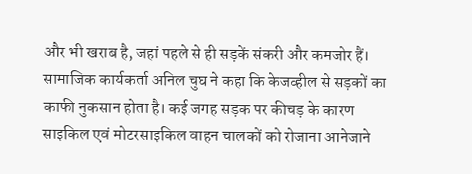और भी खराब है, जहां पहले से ही सड़कें संकरी और कमजोर हैं।
सामाजिक कार्यकर्ता अनिल चुघ ने कहा कि केजव्हील से सड़कों का काफी नुकसान होता है। कई जगह सड़क पर कीचड़ के कारण साइकिल एवं मोटरसाइकिल वाहन चालकों को रोजाना आनेजाने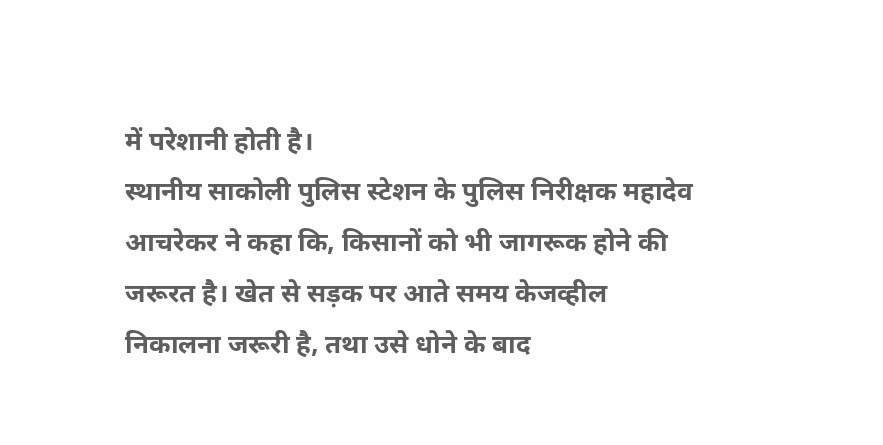में परेशानी होती है।
स्थानीय साकोली पुलिस स्टेशन के पुलिस निरीक्षक महादेव आचरेकर ने कहा कि, किसानों को भी जागरूक होने की जरूरत है। खेत से सड़क पर आते समय केजव्हील निकालना जरूरी है, तथा उसे धोने के बाद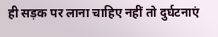ही सड़क पर लाना चाहिए नहीं तो दुर्घटनाएं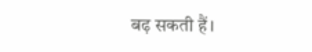बढ़ सकती हैं।